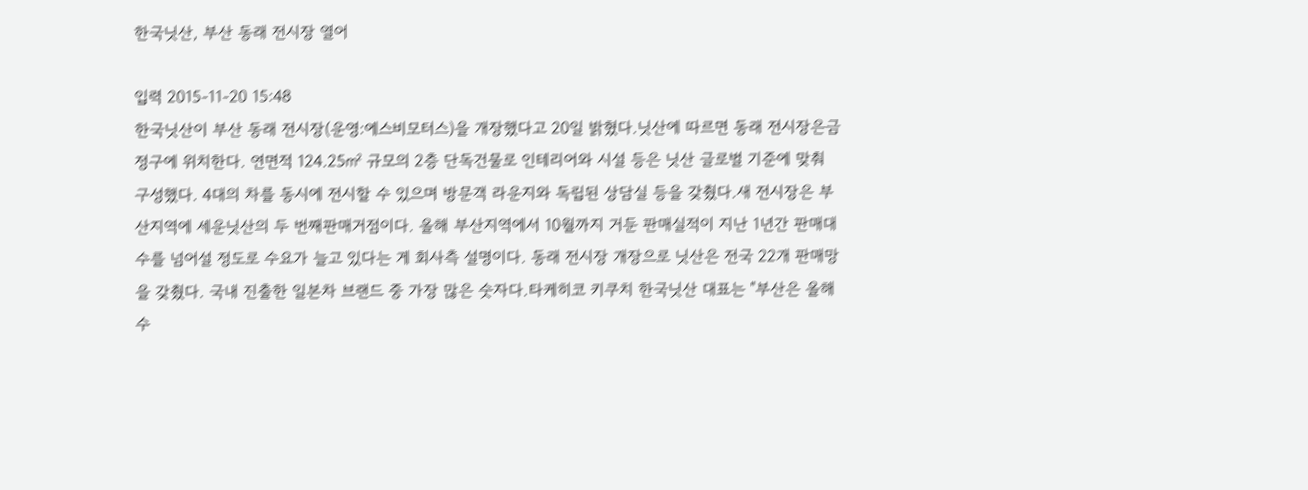한국닛산, 부산 동래 전시장 열어

입력 2015-11-20 15:48
한국닛산이 부산 동래 전시장(운영:에스비모터스)을 개장했다고 20일 밝혔다.닛산에 따르면 동래 전시장은금정구에 위치한다. 연면적 124.25㎡ 규모의 2층 단독건물로 인테리어와 시설 등은 닛산 글로벌 기준에 맞춰 구성했다. 4대의 차를 동시에 전시할 수 있으며 방문객 라운지와 독립된 상담실 등을 갖췄다.새 전시장은 부산지역에 세운닛산의 두 번째판매거점이다. 올해 부산지역에서 10월까지 거둔 판매실적이 지난 1년간 판매대수를 넘어설 정도로 수요가 늘고 있다는 게 회사측 설명이다. 동래 전시장 개장으로 닛산은 전국 22개 판매망을 갖췄다. 국내 진출한 일본차 브랜드 중 가장 많은 숫자다.타케히코 키쿠치 한국닛산 대표는 "부산은 올해 수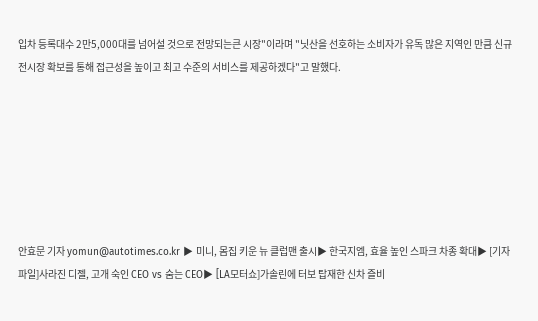입차 등록대수 2만5,000대를 넘어설 것으로 전망되는큰 시장"이라며 "닛산을 선호하는 소비자가 유독 많은 지역인 만큼 신규 전시장 확보를 통해 접근성을 높이고 최고 수준의 서비스를 제공하겠다"고 말했다.







안효문 기자 yomun@autotimes.co.kr ▶ 미니, 몸집 키운 뉴 클럽맨 출시▶ 한국지엠, 효율 높인 스파크 차종 확대▶ [기자파일]사라진 디젤, 고개 숙인 CEO vs 숨는 CEO▶ [LA모터쇼]가솔린에 터보 탑재한 신차 즐비